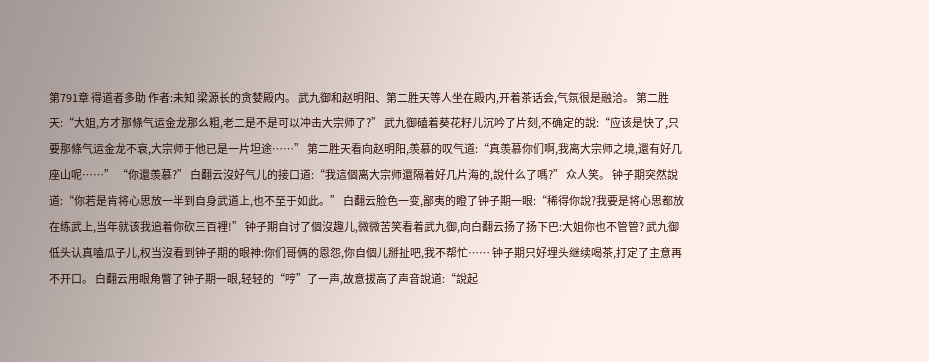第791章 得道者多助 作者:未知 梁源长的贪婪殿内。 武九御和赵明阳、第二胜天等人坐在殿内,开着茶话会,气氛很是融洽。 第二胜天:“大姐,方才那條气运金龙那么粗,老二是不是可以冲击大宗师了?” 武九御磕着葵花籽儿沉吟了片刻,不确定的說:“应该是快了,只要那條气运金龙不衰,大宗师于他已是一片坦途……” 第二胜天看向赵明阳,羡慕的叹气道:“真羡慕你们啊,我离大宗师之境,還有好几座山呢……” “你還羡慕?” 白翻云沒好气儿的接口道:“我這個离大宗师還隔着好几片海的,說什么了嗎?” 众人笑。 钟子期突然說道:“你若是肯将心思放一半到自身武道上,也不至于如此。” 白翻云脸色一变,鄙夷的瞪了钟子期一眼:“稀得你說?我要是将心思都放在练武上,当年就该我追着你砍三百裡!” 钟子期自讨了個沒趣儿,微微苦笑看着武九御,向白翻云扬了扬下巴:大姐你也不管管? 武九御低头认真嗑瓜子儿,权当沒看到钟子期的眼神:你们哥俩的恩怨,你自個儿掰扯吧,我不帮忙…… 钟子期只好埋头继续喝茶,打定了主意再不开口。 白翻云用眼角瞥了钟子期一眼,轻轻的“哼”了一声,故意拔高了声音說道:“說起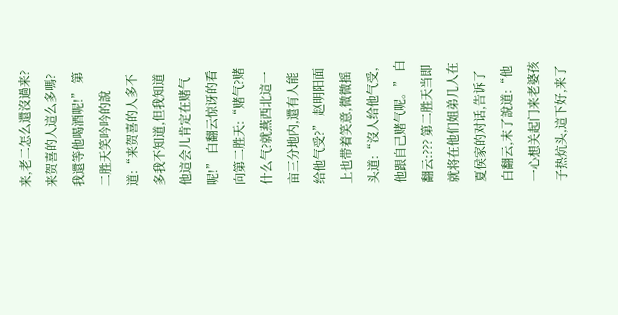来,老二怎么還沒過来?来贺喜的人這么多嗎?我還等他喝酒呢!” 第二胜天笑吟吟的說道:“来贺喜的人多不多我不知道,但我知道他這会儿肯定在赌气呢!” 白翻云惊讶的看向第二胜天:“赌气?赌什么气?就燕西北這一亩三分地内,還有人能给他气受?” 赵明阳面上也带着笑意,微微摇头道:“沒人给他气受,他跟自己赌气呢。” 白翻云:??? 第二胜天当即就将在他们姐弟几人在夏侯家的对话,告诉了白翻云,末了說道:“他一心想关起门来老婆孩子热炕头,這下好,来了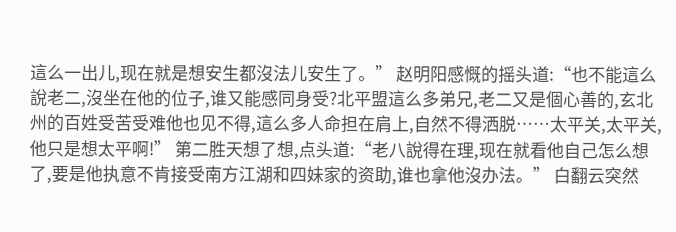這么一出儿,现在就是想安生都沒法儿安生了。” 赵明阳感慨的摇头道:“也不能這么說老二,沒坐在他的位子,谁又能感同身受?北平盟這么多弟兄,老二又是個心善的,玄北州的百姓受苦受难他也见不得,這么多人命担在肩上,自然不得洒脱……太平关,太平关,他只是想太平啊!” 第二胜天想了想,点头道:“老八說得在理,现在就看他自己怎么想了,要是他执意不肯接受南方江湖和四妹家的资助,谁也拿他沒办法。” 白翻云突然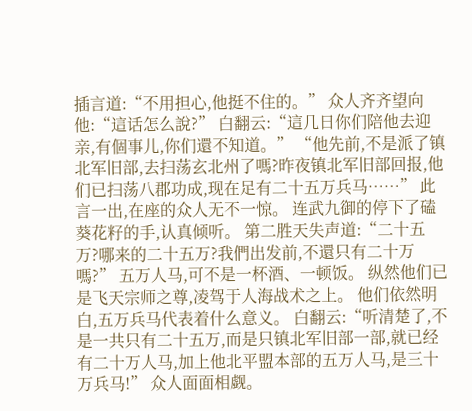插言道:“不用担心,他挺不住的。” 众人齐齐望向他:“這话怎么說?” 白翻云:“這几日你们陪他去迎亲,有個事儿,你们還不知道。” “他先前,不是派了镇北军旧部,去扫荡玄北州了嗎?昨夜镇北军旧部回报,他们已扫荡八郡功成,现在足有二十五万兵马……” 此言一出,在座的众人无不一惊。 连武九御的停下了磕葵花籽的手,认真倾听。 第二胜天失声道:“二十五万?哪来的二十五万?我們出发前,不還只有二十万嗎?” 五万人马,可不是一杯酒、一顿饭。 纵然他们已是飞天宗师之尊,凌驾于人海战术之上。 他们依然明白,五万兵马代表着什么意义。 白翻云:“听清楚了,不是一共只有二十五万,而是只镇北军旧部一部,就已经有二十万人马,加上他北平盟本部的五万人马,是三十万兵马!” 众人面面相觑。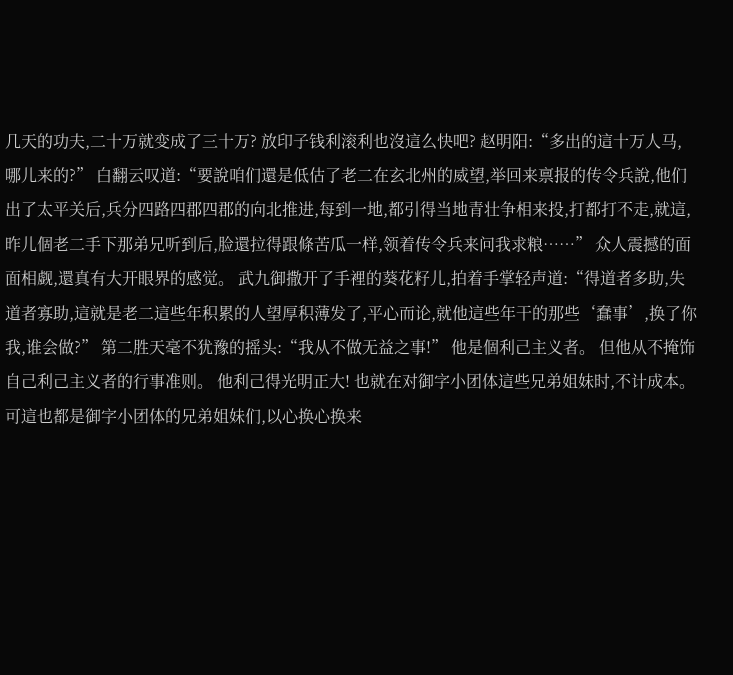几天的功夫,二十万就变成了三十万? 放印子钱利滚利也沒這么快吧? 赵明阳:“多出的這十万人马,哪儿来的?” 白翻云叹道:“要說咱们還是低估了老二在玄北州的威望,举回来禀报的传令兵說,他们出了太平关后,兵分四路四郡四郡的向北推进,每到一地,都引得当地青壮争相来投,打都打不走,就這,昨儿個老二手下那弟兄听到后,脸還拉得跟條苦瓜一样,领着传令兵来问我求粮……” 众人震撼的面面相觑,還真有大开眼界的感觉。 武九御撒开了手裡的葵花籽儿,拍着手掌轻声道:“得道者多助,失道者寡助,這就是老二這些年积累的人望厚积薄发了,平心而论,就他這些年干的那些‘蠢事’,换了你我,谁会做?” 第二胜天毫不犹豫的摇头:“我从不做无益之事!” 他是個利己主义者。 但他从不掩饰自己利己主义者的行事准则。 他利己得光明正大! 也就在对御字小团体這些兄弟姐妹时,不计成本。 可這也都是御字小团体的兄弟姐妹们,以心换心换来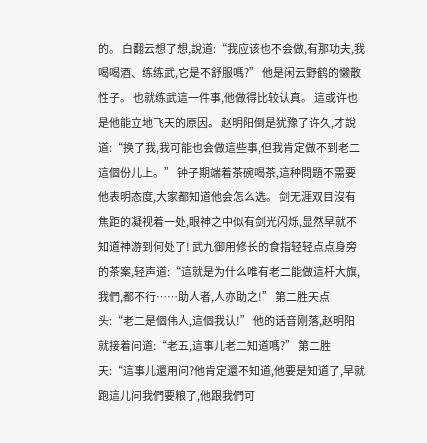的。 白翻云想了想,說道:“我应该也不会做,有那功夫,我喝喝酒、练练武,它是不舒服嗎?” 他是闲云野鹤的懒散性子。 也就练武這一件事,他做得比较认真。 這或许也是他能立地飞天的原因。 赵明阳倒是犹豫了许久,才說道:“换了我,我可能也会做這些事,但我肯定做不到老二這個份儿上。” 钟子期端着茶碗喝茶,這种問題不需要他表明态度,大家都知道他会怎么选。 剑无涯双目沒有焦距的凝视着一处,眼神之中似有剑光闪烁,显然早就不知道神游到何处了! 武九御用修长的食指轻轻点点身旁的茶案,轻声道:“這就是为什么唯有老二能做這杆大旗,我們,都不行……助人者,人亦助之!” 第二胜天点头:“老二是個伟人,這個我认!” 他的话音刚落,赵明阳就接着问道:“老五,這事儿老二知道嗎?” 第二胜天:“這事儿還用问?他肯定還不知道,他要是知道了,早就跑這儿问我們要粮了,他跟我們可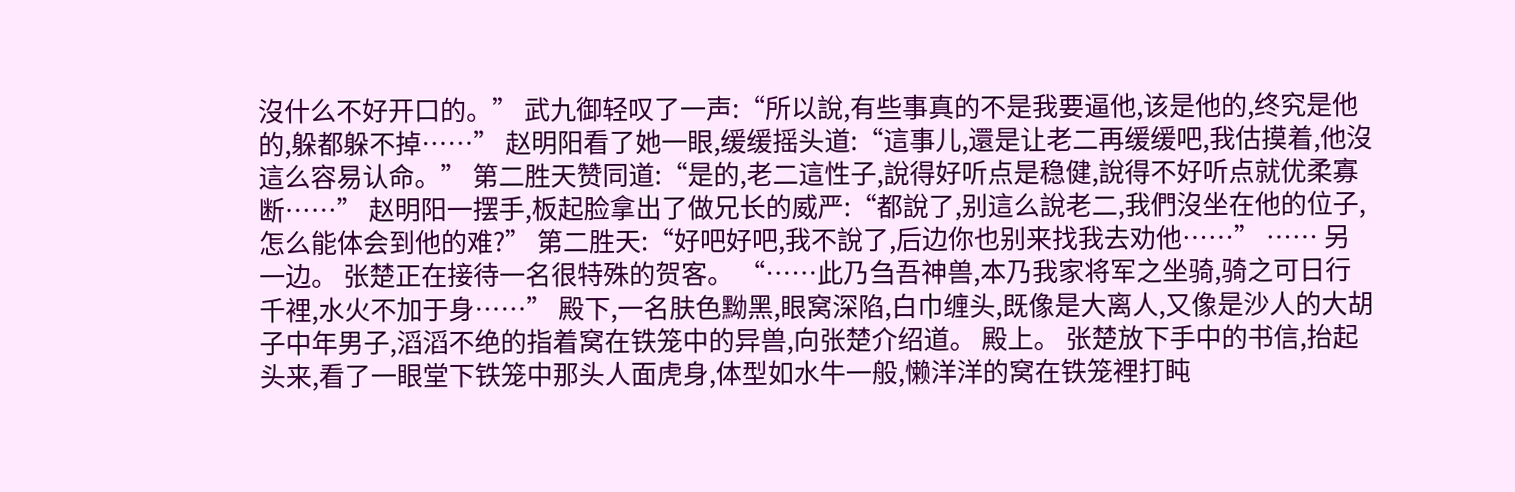沒什么不好开口的。” 武九御轻叹了一声:“所以說,有些事真的不是我要逼他,该是他的,终究是他的,躲都躲不掉……” 赵明阳看了她一眼,缓缓摇头道:“這事儿,還是让老二再缓缓吧,我估摸着,他沒這么容易认命。” 第二胜天赞同道:“是的,老二這性子,說得好听点是稳健,說得不好听点就优柔寡断……” 赵明阳一摆手,板起脸拿出了做兄长的威严:“都說了,别這么說老二,我們沒坐在他的位子,怎么能体会到他的难?” 第二胜天:“好吧好吧,我不說了,后边你也别来找我去劝他……” …… 另一边。 张楚正在接待一名很特殊的贺客。 “……此乃刍吾神兽,本乃我家将军之坐骑,骑之可日行千裡,水火不加于身……” 殿下,一名肤色黝黑,眼窝深陷,白巾缠头,既像是大离人,又像是沙人的大胡子中年男子,滔滔不绝的指着窝在铁笼中的异兽,向张楚介绍道。 殿上。 张楚放下手中的书信,抬起头来,看了一眼堂下铁笼中那头人面虎身,体型如水牛一般,懒洋洋的窝在铁笼裡打盹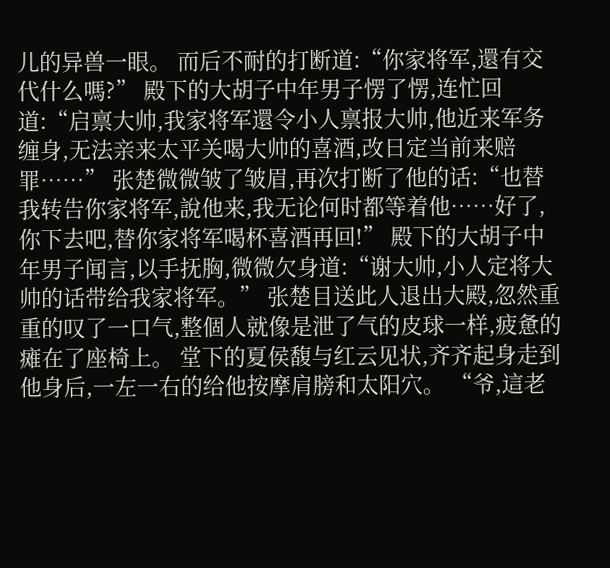儿的异兽一眼。 而后不耐的打断道:“你家将军,還有交代什么嗎?” 殿下的大胡子中年男子愣了愣,连忙回道:“启禀大帅,我家将军還令小人禀报大帅,他近来军务缠身,无法亲来太平关喝大帅的喜酒,改日定当前来赔罪……” 张楚微微皱了皱眉,再次打断了他的话:“也替我转告你家将军,說他来,我无论何时都等着他……好了,你下去吧,替你家将军喝杯喜酒再回!” 殿下的大胡子中年男子闻言,以手抚胸,微微欠身道:“谢大帅,小人定将大帅的话带给我家将军。” 张楚目送此人退出大殿,忽然重重的叹了一口气,整個人就像是泄了气的皮球一样,疲惫的瘫在了座椅上。 堂下的夏侯馥与红云见状,齐齐起身走到他身后,一左一右的给他按摩肩膀和太阳穴。 “爷,這老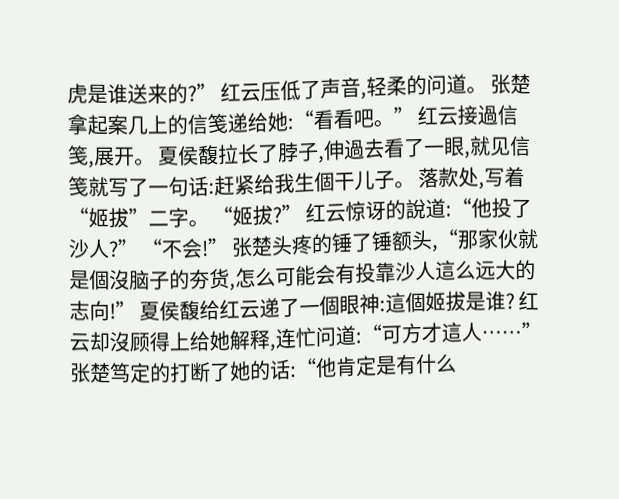虎是谁送来的?” 红云压低了声音,轻柔的问道。 张楚拿起案几上的信笺递给她:“看看吧。” 红云接過信笺,展开。 夏侯馥拉长了脖子,伸過去看了一眼,就见信笺就写了一句话:赶紧给我生個干儿子。 落款处,写着“姬拔”二字。 “姬拔?” 红云惊讶的說道:“他投了沙人?” “不会!” 张楚头疼的锤了锤额头,“那家伙就是個沒脑子的夯货,怎么可能会有投靠沙人這么远大的志向!” 夏侯馥给红云递了一個眼神:這個姬拔是谁? 红云却沒顾得上给她解释,连忙问道:“可方才這人……” 张楚笃定的打断了她的话:“他肯定是有什么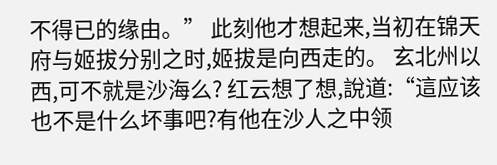不得已的缘由。” 此刻他才想起来,当初在锦天府与姬拔分别之时,姬拔是向西走的。 玄北州以西,可不就是沙海么? 红云想了想,說道:“這应该也不是什么坏事吧?有他在沙人之中领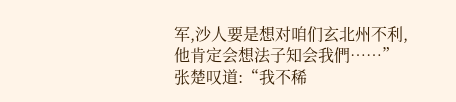军,沙人要是想对咱们玄北州不利,他肯定会想法子知会我們……” 张楚叹道:“我不稀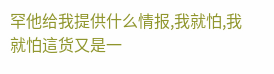罕他给我提供什么情报,我就怕,我就怕這货又是一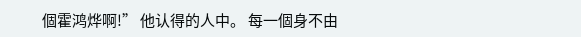個霍鸿烨啊!” 他认得的人中。 每一個身不由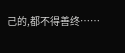己的,都不得善终……